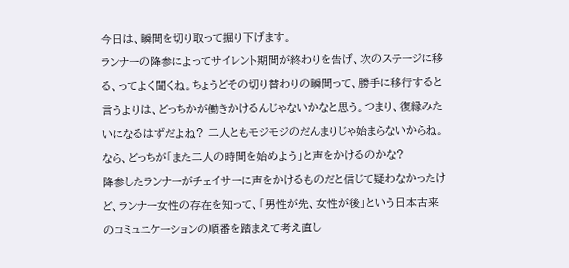今日は、瞬間を切り取って掘り下げます。
ランナーの降参によってサイレント期間が終わりを告げ、次のステージに移る、ってよく聞くね。ちょうどその切り替わりの瞬間って、勝手に移行すると言うよりは、どっちかが働きかけるんじゃないかなと思う。つまり、復縁みたいになるはずだよね? 二人ともモジモジのだんまりじゃ始まらないからね。なら、どっちが「また二人の時間を始めよう」と声をかけるのかな?
降参したランナーがチェイサーに声をかけるものだと信じて疑わなかったけど、ランナー女性の存在を知って、「男性が先、女性が後」という日本古来のコミュニケーションの順番を踏まえて考え直し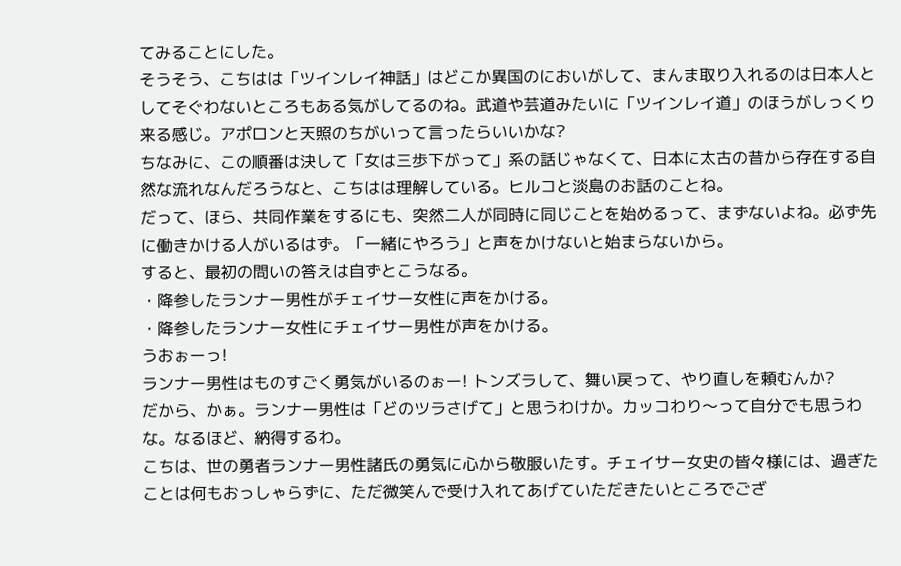てみることにした。
そうそう、こちはは「ツインレイ神話」はどこか異国のにおいがして、まんま取り入れるのは日本人としてそぐわないところもある気がしてるのね。武道や芸道みたいに「ツインレイ道」のほうがしっくり来る感じ。アポロンと天照のちがいって言ったらいいかな?
ちなみに、この順番は決して「女は三歩下がって」系の話じゃなくて、日本に太古の昔から存在する自然な流れなんだろうなと、こちはは理解している。ヒルコと淡島のお話のことね。
だって、ほら、共同作業をするにも、突然二人が同時に同じことを始めるって、まずないよね。必ず先に働きかける人がいるはず。「一緒にやろう」と声をかけないと始まらないから。
すると、最初の問いの答えは自ずとこうなる。
・降参したランナー男性がチェイサー女性に声をかける。
・降参したランナー女性にチェイサー男性が声をかける。
うおぉーっ!
ランナー男性はものすごく勇気がいるのぉー! トンズラして、舞い戻って、やり直しを頼むんか?
だから、かぁ。ランナー男性は「どのツラさげて」と思うわけか。カッコわり〜って自分でも思うわな。なるほど、納得するわ。
こちは、世の勇者ランナー男性諸氏の勇気に心から敬服いたす。チェイサー女史の皆々様には、過ぎたことは何もおっしゃらずに、ただ微笑んで受け入れてあげていただきたいところでござ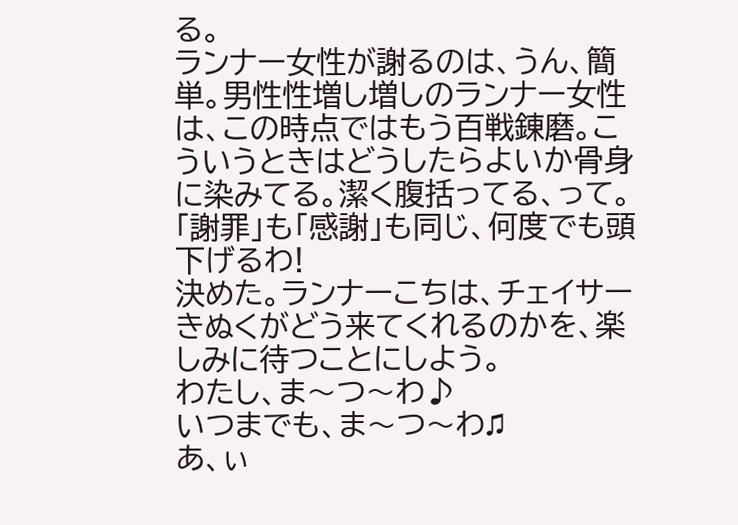る。
ランナー女性が謝るのは、うん、簡単。男性性増し増しのランナー女性は、この時点ではもう百戦錬磨。こういうときはどうしたらよいか骨身に染みてる。潔く腹括ってる、って。「謝罪」も「感謝」も同じ、何度でも頭下げるわ!
決めた。ランナーこちは、チェイサーきぬくがどう来てくれるのかを、楽しみに待つことにしよう。
わたし、ま〜つ〜わ♪
いつまでも、ま〜つ〜わ♫
あ、ぃ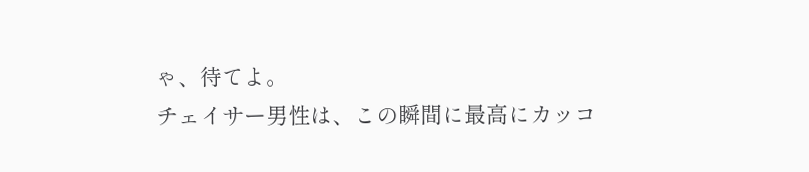ゃ、待てよ。
チェイサー男性は、この瞬間に最高にカッコ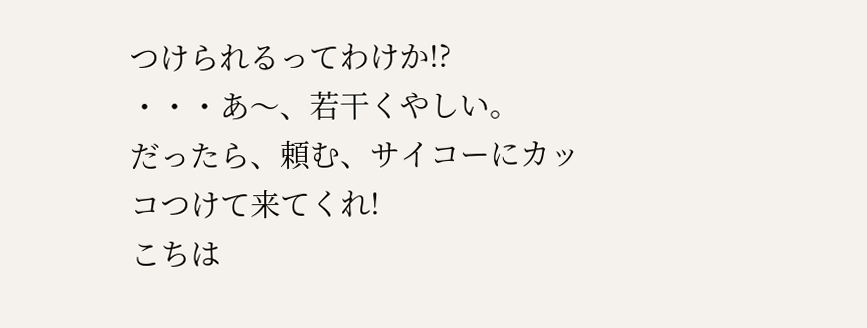つけられるってわけか!?
・・・あ〜、若干くやしい。
だったら、頼む、サイコーにカッコつけて来てくれ!
こちは